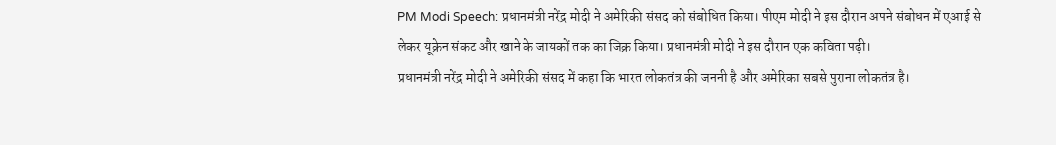PM Modi Speech: प्रधानमंत्री नरेंद्र मोदी ने अमेरिकी संसद को संबोधित किया। पीएम मोदी ने इस दौरान अपने संबोधन में एआई से लेकर यूक्रेन संकट और खाने के जायकों तक का जिक्र किया। प्रधानमंत्री मोदी ने इस दौरान एक कविता पढ़ी।
प्रधानमंत्री नरेंद्र मोदी ने अमेरिकी संसद में कहा कि भारत लोकतंत्र की जननी है और अमेरिका सबसे पुराना लोकतंत्र है।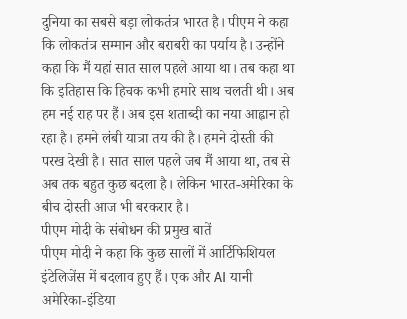दुनिया का सबसे बड़ा लोकतंत्र भारत है। पीएम ने कहा कि लोकतंत्र सम्मान और बराबरी का पर्याय है। उन्होंने कहा कि मैं यहां सात साल पहले आया था। तब कहा था कि इतिहास कि हिचक कभी हमारे साथ चलती थी। अब हम नई राह पर हैं। अब इस शताब्दी का नया आह्वान हो रहा है। हमने लंबी यात्रा तय की है। हमने दोस्ती की परख देखी है। सात साल पहले जब मैं आया था, तब से अब तक बहुत कुछ बदला है। लेकिन भारत-अमेरिका के बीच दोस्ती आज भी बरकरार है।
पीएम मोदी के संबोधन की प्रमुख बातें
पीएम मोदी ने कहा कि कुछ सालों में आर्टिफिशियल इंटेलिजेंस में बदलाव हुए हैं। एक और AI यानी अमेरिका-इंडिया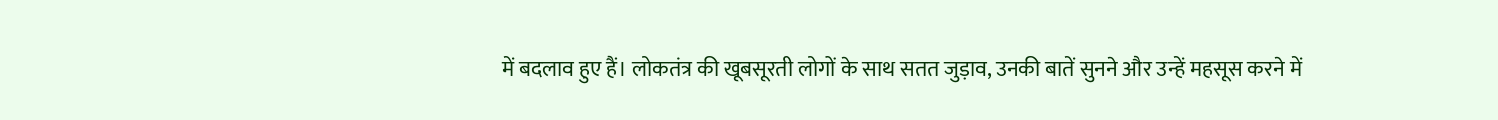में बदलाव हुए हैं। लोकतंत्र की खूबसूरती लोगों के साथ सतत जुड़ाव, उनकी बातें सुनने और उन्हें महसूस करने में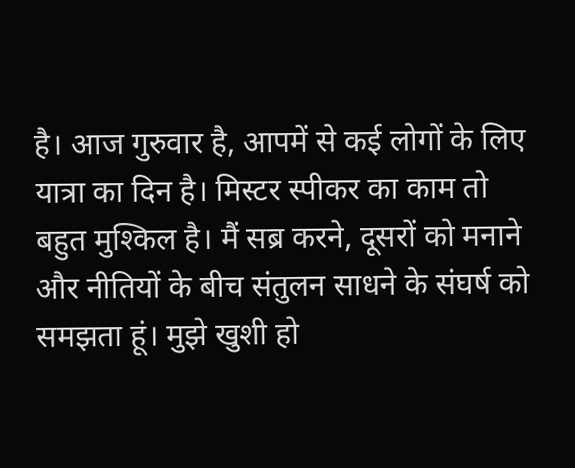है। आज गुरुवार है, आपमें से कई लोगों के लिए यात्रा का दिन है। मिस्टर स्पीकर का काम तो बहुत मुश्किल है। मैं सब्र करने, दूसरों को मनाने और नीतियों के बीच संतुलन साधने के संघर्ष को समझता हूं। मुझे खुशी हो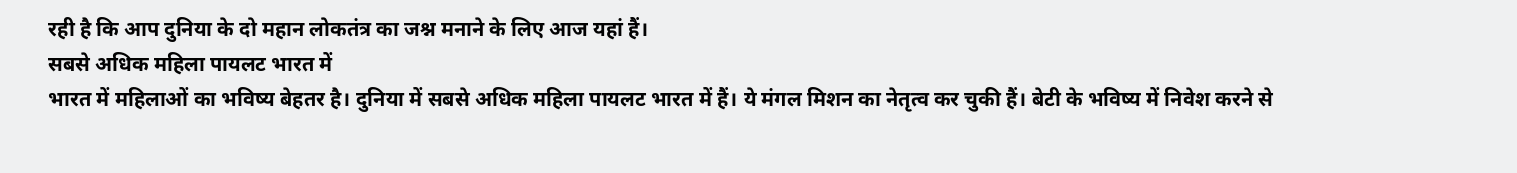रही है कि आप दुनिया के दो महान लोकतंत्र का जश्न मनाने के लिए आज यहां हैं।
सबसे अधिक महिला पायलट भारत में
भारत में महिलाओं का भविष्य बेहतर है। दुनिया में सबसे अधिक महिला पायलट भारत में हैं। ये मंगल मिशन का नेतृत्व कर चुकी हैं। बेटी के भविष्य में निवेश करने से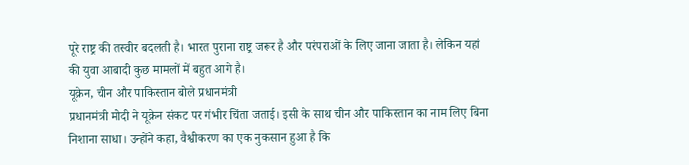पूरे राष्ट्र की तस्वीर बदलती है। भारत पुराना राष्ट्र जरूर है और परंपराओं के लिए जाना जाता है। लेकिन यहां की युवा आबादी कुछ मामलों में बहुत आगे है।
यूक्रेन, चीन और पाकिस्तान बोले प्रधानमंत्री
प्रधानमंत्री मोदी ने यूक्रेन संकट पर गंभीर चिंता जताई। इसी के साथ चीन और पाकिस्तान का नाम लिए बिना निशाना साधा। उन्होंने कहा, वैश्वीकरण का एक नुकसान हुआ है कि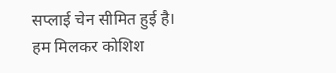सप्लाई चेन सीमित हुई है। हम मिलकर कोशिश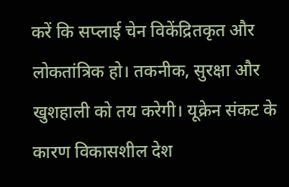करें कि सप्लाई चेन विकेंद्रितकृत और लोकतांत्रिक हो। तकनीक, सुरक्षा और खुशहाली को तय करेगी। यूक्रेन संकट के कारण विकासशील देश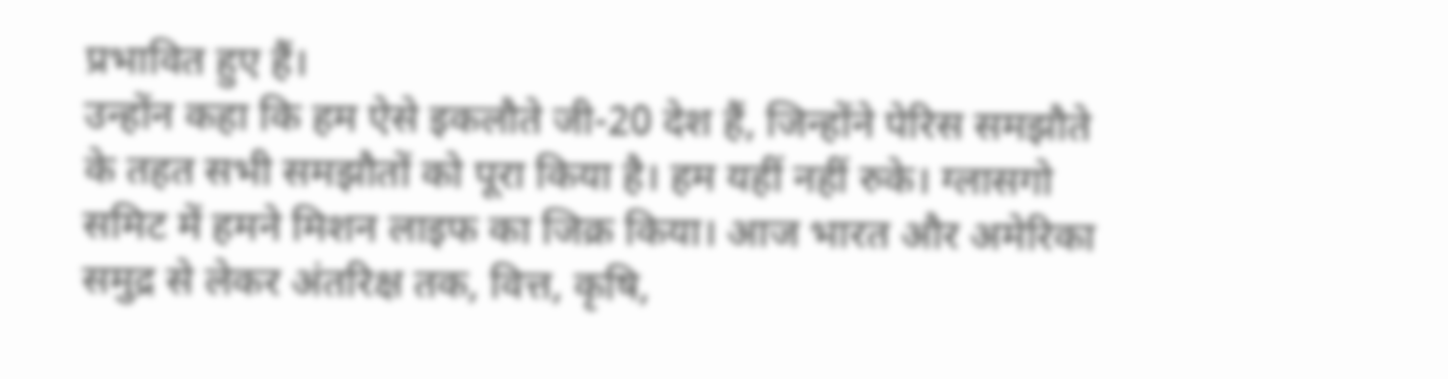प्रभावित हुए हैं।
उन्होंन कहा कि हम ऐसे इकलौते जी-20 देश हैं, जिन्होंने पेरिस समझौते के तहत सभी समझौतों को पूरा किया है। हम यहीं नहीं रुके। ग्लासगो समिट में हमने मिशन लाइफ का जिक्र किया। आज भारत और अमेरिका समुद्र से लेकर अंतरिक्ष तक, वित्त, कृषि,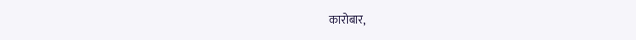कारोबार,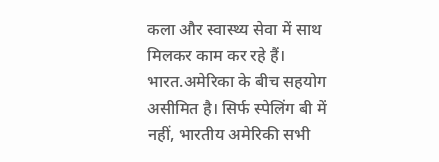कला और स्वास्थ्य सेवा में साथ मिलकर काम कर रहे हैं। भारत.अमेरिका के बीच सहयोग असीमित है। सिर्फ स्पेलिंग बी में नहीं, भारतीय अमेरिकी सभी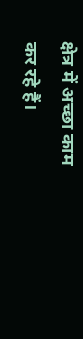क्षेत्र में अच्छा काम कर रहे हैं।